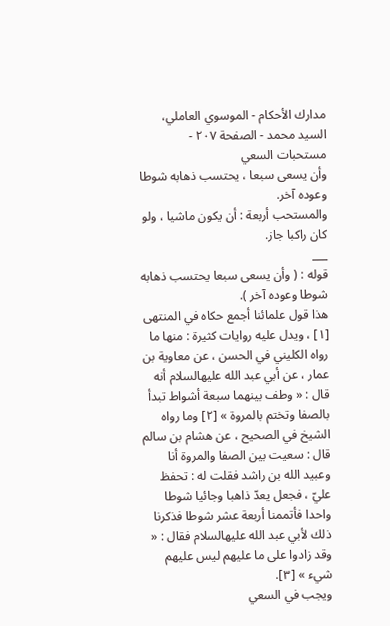مدارك الأحكام - الموسوي العاملي، السيد محمد - الصفحة ٢٠٧ - مستحبات السعي
وأن يسعى سبعا ، يحتسب ذهابه شوطا وعوده آخر.
والمستحب أربعة : أن يكون ماشيا ، ولو كان راكبا جاز.
___
قوله : ( وأن يسعى سبعا يحتسب ذهابه شوطا وعوده آخر ).
هذا قول علمائنا أجمع حكاه في المنتهى [١] ، ويدل عليه روايات كثيرة : منها ما رواه الكليني في الحسن ، عن معاوية بن عمار ، عن أبي عبد الله عليهالسلام أنه قال : « وطف بينهما سبعة أشواط تبدأ بالصفا وتختم بالمروة » [٢] وما رواه الشيخ في الصحيح ، عن هشام بن سالم قال : سعيت بين الصفا والمروة أنا وعبيد الله بن راشد فقلت له : تحفظ عليّ ، فجعل يعدّ ذاهبا وجائيا شوطا واحدا فأتممنا أربعة عشر شوطا فذكرنا ذلك لأبي عبد الله عليهالسلام فقال : « وقد زادوا على ما عليهم ليس عليهم شيء » [٣].
ويجب في السعي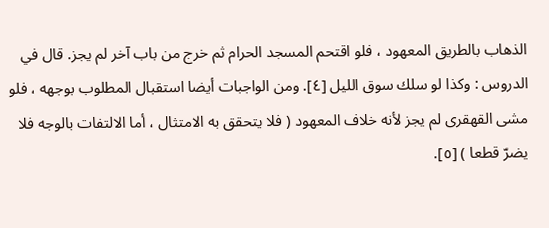الذهاب بالطريق المعهود ، فلو اقتحم المسجد الحرام ثم خرج من باب آخر لم يجز. قال في الدروس : وكذا لو سلك سوق الليل [٤]. ومن الواجبات أيضا استقبال المطلوب بوجهه ، فلو مشى القهقرى لم يجز لأنه خلاف المعهود ( فلا يتحقق به الامتثال ، أما الالتفات بالوجه فلا يضرّ قطعا ) [٥].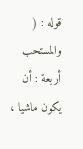قوله : ( والمستحب أربعة : أن يكون ماشيا ،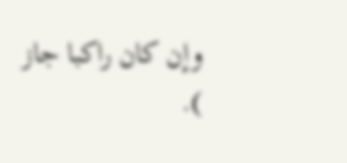وإن كان راكبا جاز ).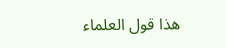هذا قول العلماء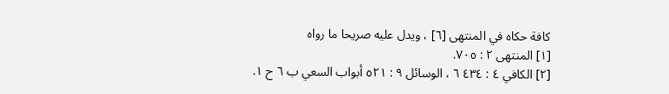كافة حكاه في المنتهى [٦] ، ويدل عليه صريحا ما رواه
[١] المنتهى ٢ : ٧٠٥.
[٢] الكافي ٤ : ٤٣٤ ٦ ، الوسائل ٩ : ٥٢١ أبواب السعي ب ٦ ح ١.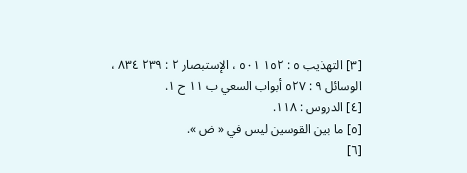[٣] التهذيب ٥ : ١٥٢ ٥٠١ ، الإستبصار ٢ : ٢٣٩ ٨٣٤ ، الوسائل ٩ : ٥٢٧ أبواب السعي ب ١١ ح ١.
[٤] الدروس : ١١٨.
[٥] ما بين القوسين ليس في « ض ».
[٦]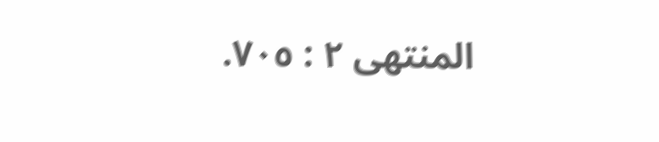المنتهى ٢ : ٧٠٥.